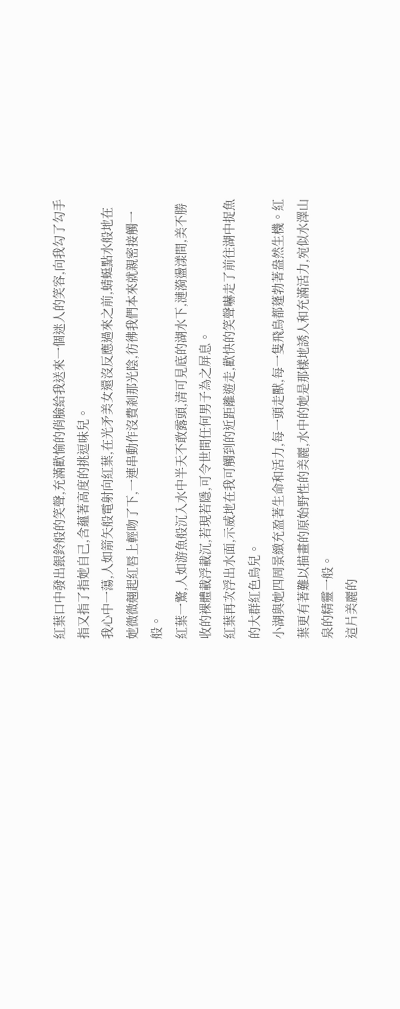紅葉口中發出銀鈴般的笑聲,充滿歡愉的俏臉給我送來一個迷人的笑容,向我勾了勾手指又指了指她自己,含蘊著高度的挑逗味兒。
我心中一蕩,人如箭矢般電射向紅葉,在光矛美女還沒反應過來之前,蜻蜓點水般地在她微微翹起紅唇上輕吻了下,一連串動作沒費剎那光陰,彷彿我們本來就親密接觸一般。
紅葉一驚,人如游魚般沉入水中半天不敢露頭,清可見底的湖水下,漣漪盪漾間,美不勝收的裸體載浮載沉,若現若隱,可令世間任何男子為之屏息。
紅葉再次浮出水面,示威地在我可觸到的近距離遊走,歡快的笑聲嚇走了前往湖中捉魚的大群紅色鳥兒。
小湖與她四周景緻充盈著生命和活力,每一頭走獸,每一隻飛鳥都蓬勃著盎然生機。紅葉更有著難以描畫的原始野性的美麗,水中的她是那樣地誘人和充滿活力,宛似水澤山泉的精靈一般。
這片美麗的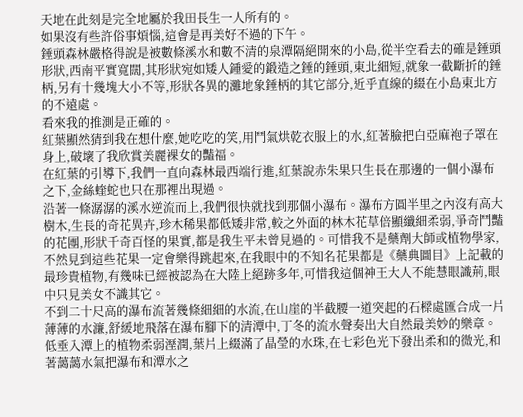天地在此刻是完全地屬於我田長生一人所有的。
如果沒有些許俗事煩惱,這會是再美好不過的下午。
錘頭森林嚴格得說是被數條溪水和數不清的泉潭隔絕開來的小島,從半空看去的確是錘頭形狀,西南平實寬闊,其形狀宛如矮人鍾愛的鍛造之錘的錘頭,東北細短,就象一截斷折的錘柄,另有十幾塊大小不等,形狀各異的灘地象錘柄的其它部分,近乎直線的綴在小島東北方的不遠處。
看來我的推測是正確的。
紅葉顯然猜到我在想什麼,她吃吃的笑,用鬥氣烘乾衣服上的水,紅著臉把白亞麻袍子罩在身上,破壞了我欣賞美麗裸女的豔福。
在紅葉的引導下,我們一直向森林最西端行進,紅葉說赤朱果只生長在那邊的一個小瀑布之下,金絲蝰蛇也只在那裡出現過。
沿著一條潺潺的溪水逆流而上,我們很快就找到那個小瀑布。瀑布方圓半里之內沒有高大樹木,生長的奇花異卉,珍木稀果都低矮非常,較之外面的林木花草倍顯纖細柔弱,爭奇鬥豔的花團,形狀千奇百怪的果實,都是我生平未曾見過的。可惜我不是藥劑大師或植物學家,不然見到這些花果一定會樂得跳起來,在我眼中的不知名花果都是《藥典圖目》上記載的最珍貴植物,有幾味已經被認為在大陸上絕跡多年,可惜我這個神王大人不能慧眼識荊,眼中只見美女不識其它。
不到二十尺高的瀑布流著幾條細細的水流,在山崖的半截腰一道突起的石樑處匯合成一片薄薄的水濂,舒緩地飛落在瀑布腳下的清潭中,丁冬的流水聲奏出大自然最美妙的樂章。低垂入潭上的植物柔弱溼潤,葉片上綴滿了晶瑩的水珠,在七彩色光下發出柔和的微光,和著藹藹水氣把瀑布和潭水之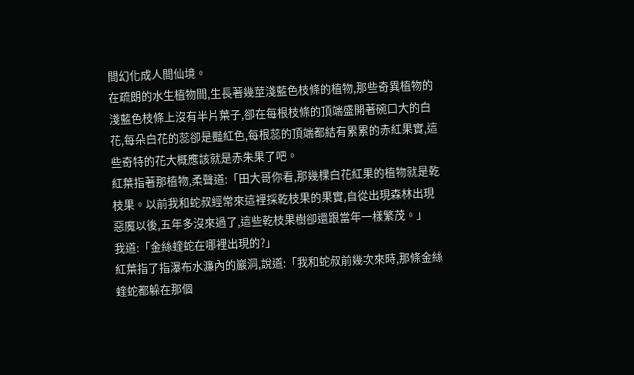間幻化成人間仙境。
在疏朗的水生植物間,生長著幾莖淺藍色枝條的植物,那些奇異植物的淺藍色枝條上沒有半片葉子,卻在每根枝條的頂端盛開著碗口大的白花,每朵白花的蕊卻是豔紅色,每根蕊的頂端都結有累累的赤紅果實,這些奇特的花大概應該就是赤朱果了吧。
紅葉指著那植物,柔聲道:「田大哥你看,那幾棵白花紅果的植物就是乾枝果。以前我和蛇叔經常來這裡採乾枝果的果實,自從出現森林出現惡魔以後,五年多沒來過了,這些乾枝果樹卻還跟當年一樣繁茂。」
我道:「金絲蝰蛇在哪裡出現的?」
紅葉指了指瀑布水濂內的巖洞,說道:「我和蛇叔前幾次來時,那條金絲蝰蛇都躲在那個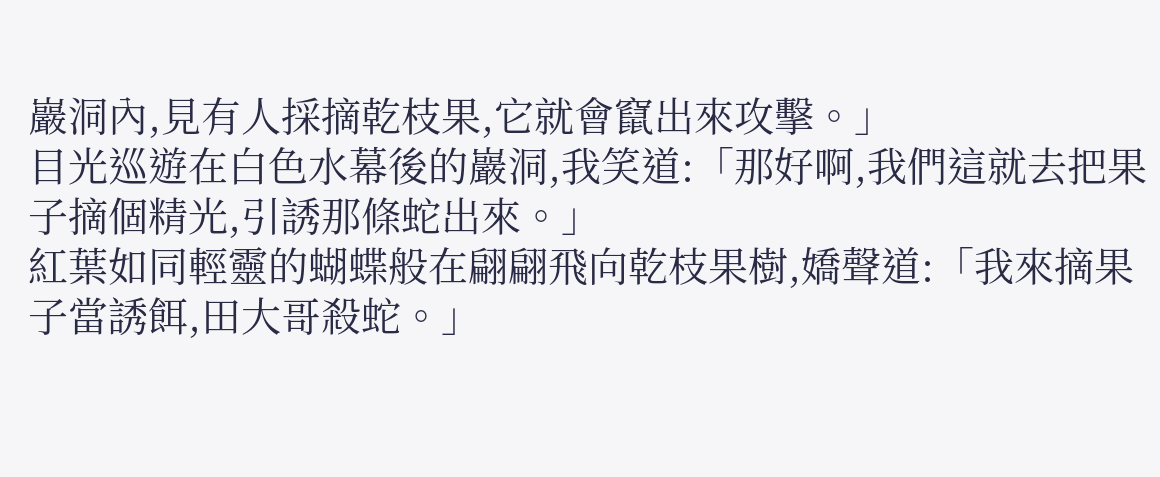巖洞內,見有人採摘乾枝果,它就會竄出來攻擊。」
目光巡遊在白色水幕後的巖洞,我笑道:「那好啊,我們這就去把果子摘個精光,引誘那條蛇出來。」
紅葉如同輕靈的蝴蝶般在翩翩飛向乾枝果樹,嬌聲道:「我來摘果子當誘餌,田大哥殺蛇。」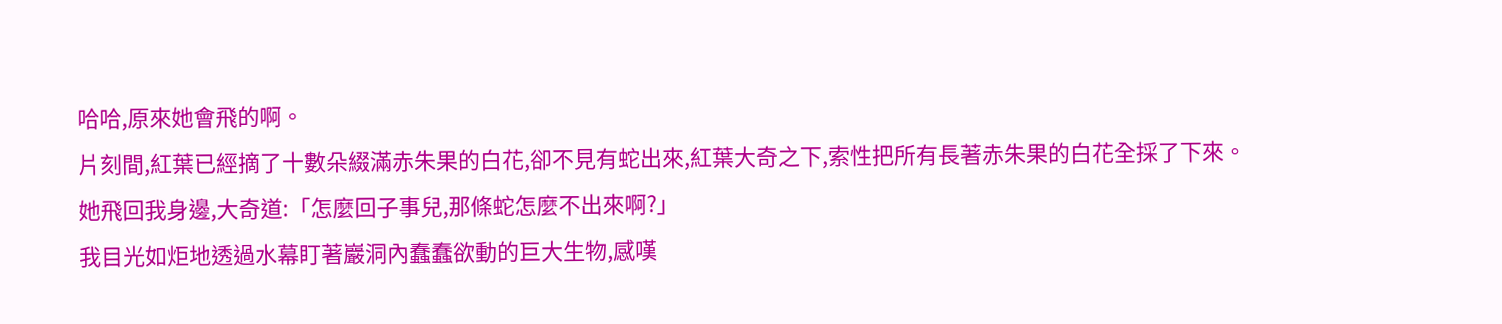哈哈,原來她會飛的啊。
片刻間,紅葉已經摘了十數朵綴滿赤朱果的白花,卻不見有蛇出來,紅葉大奇之下,索性把所有長著赤朱果的白花全採了下來。
她飛回我身邊,大奇道:「怎麼回子事兒,那條蛇怎麼不出來啊?」
我目光如炬地透過水幕盯著巖洞內蠢蠢欲動的巨大生物,感嘆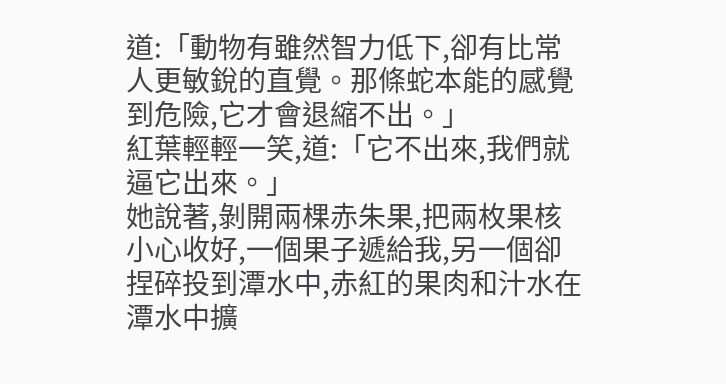道:「動物有雖然智力低下,卻有比常人更敏銳的直覺。那條蛇本能的感覺到危險,它才會退縮不出。」
紅葉輕輕一笑,道:「它不出來,我們就逼它出來。」
她說著,剝開兩棵赤朱果,把兩枚果核小心收好,一個果子遞給我,另一個卻捏碎投到潭水中,赤紅的果肉和汁水在潭水中擴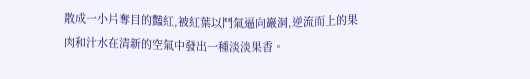散成一小片奪目的豔紅,被紅葉以鬥氣逼向巖洞,逆流而上的果肉和汁水在清新的空氣中發出一種淡淡果香。